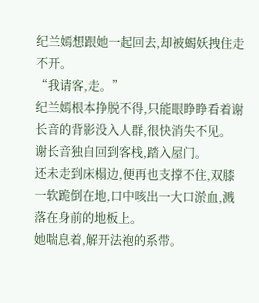纪兰嫣想跟她一起回去,却被蝎妖拽住走不开。
“我请客,走。”
纪兰嫣根本挣脱不得,只能眼睁睁看着谢长音的背影没入人群,很快消失不见。
谢长音独自回到客栈,踏入屋门。
还未走到床榻边,便再也支撑不住,双膝一软跪倒在地,口中咳出一大口淤血,溅落在身前的地板上。
她喘息着,解开法袍的系带。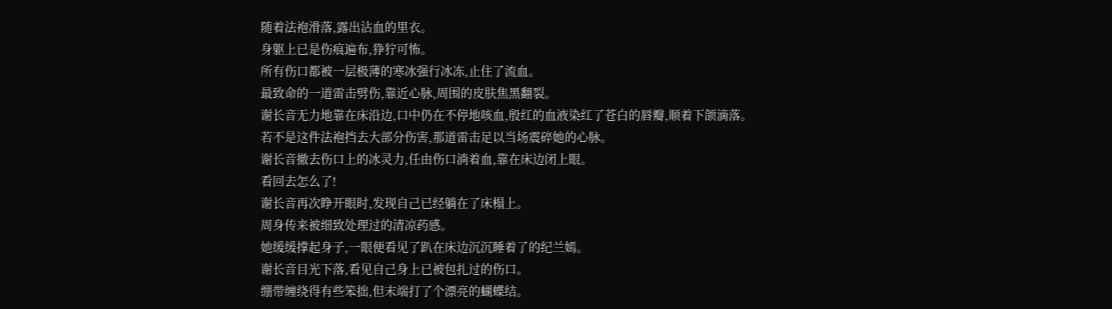随着法袍滑落,露出沾血的里衣。
身躯上已是伤痕遍布,狰狞可怖。
所有伤口都被一层极薄的寒冰强行冰冻,止住了流血。
最致命的一道雷击劈伤,靠近心脉,周围的皮肤焦黑翻裂。
谢长音无力地靠在床沿边,口中仍在不停地咳血,殷红的血液染红了苍白的唇瓣,顺着下颌滴落。
若不是这件法袍挡去大部分伤害,那道雷击足以当场震碎她的心脉。
谢长音撤去伤口上的冰灵力,任由伤口淌着血,靠在床边闭上眼。
看回去怎么了!
谢长音再次睁开眼时,发现自己已经躺在了床榻上。
周身传来被细致处理过的清凉药感。
她缓缓撑起身子,一眼便看见了趴在床边沉沉睡着了的纪兰嫣。
谢长音目光下落,看见自己身上已被包扎过的伤口。
绷带缠绕得有些笨拙,但末端打了个漂亮的蝴蝶结。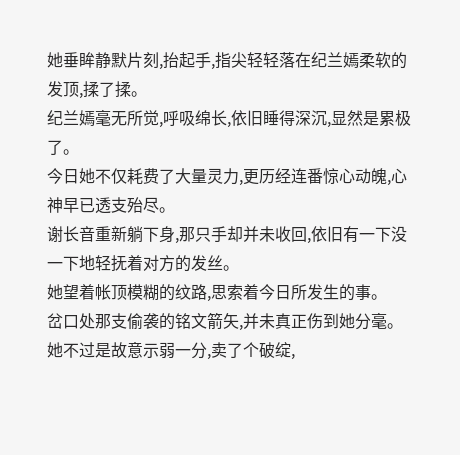她垂眸静默片刻,抬起手,指尖轻轻落在纪兰嫣柔软的发顶,揉了揉。
纪兰嫣毫无所觉,呼吸绵长,依旧睡得深沉,显然是累极了。
今日她不仅耗费了大量灵力,更历经连番惊心动魄,心神早已透支殆尽。
谢长音重新躺下身,那只手却并未收回,依旧有一下没一下地轻抚着对方的发丝。
她望着帐顶模糊的纹路,思索着今日所发生的事。
岔口处那支偷袭的铭文箭矢,并未真正伤到她分毫。
她不过是故意示弱一分,卖了个破绽,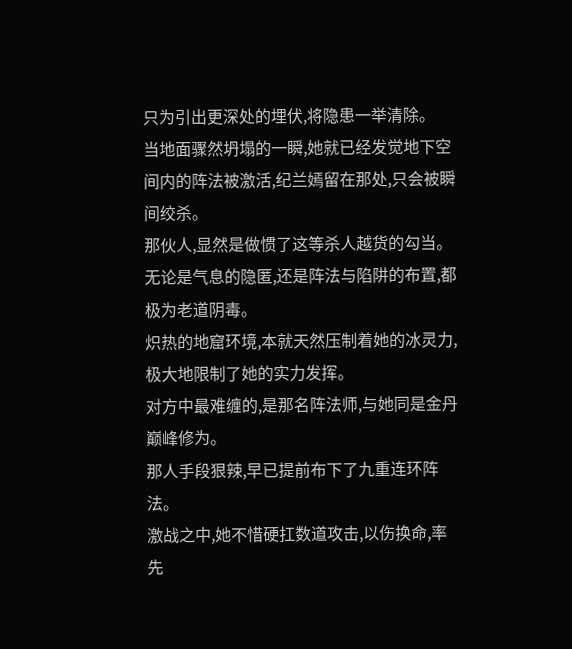只为引出更深处的埋伏,将隐患一举清除。
当地面骤然坍塌的一瞬,她就已经发觉地下空间内的阵法被激活,纪兰嫣留在那处,只会被瞬间绞杀。
那伙人,显然是做惯了这等杀人越货的勾当。
无论是气息的隐匿,还是阵法与陷阱的布置,都极为老道阴毒。
炽热的地窟环境,本就天然压制着她的冰灵力,极大地限制了她的实力发挥。
对方中最难缠的,是那名阵法师,与她同是金丹巅峰修为。
那人手段狠辣,早已提前布下了九重连环阵法。
激战之中,她不惜硬扛数道攻击,以伤换命,率先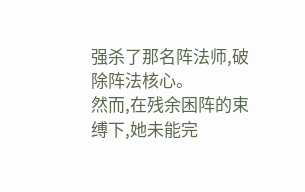强杀了那名阵法师,破除阵法核心。
然而,在残余困阵的束缚下,她未能完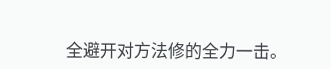全避开对方法修的全力一击。